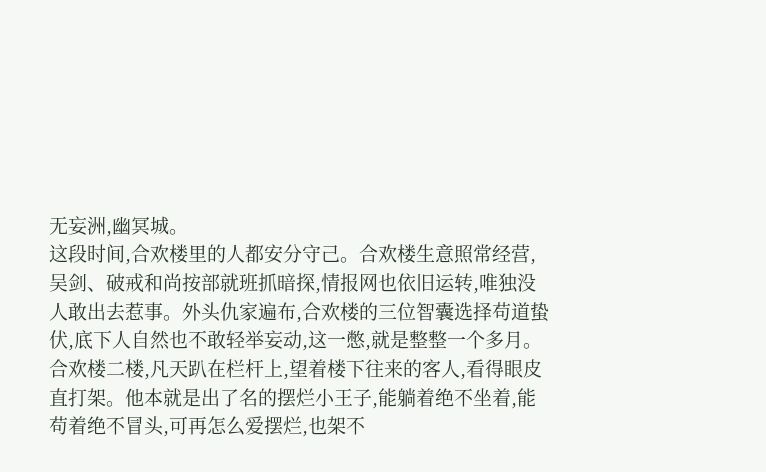无妄洲,幽冥城。
这段时间,合欢楼里的人都安分守己。合欢楼生意照常经营,吴剑、破戒和尚按部就班抓暗探,情报网也依旧运转,唯独没人敢出去惹事。外头仇家遍布,合欢楼的三位智囊选择苟道蛰伏,底下人自然也不敢轻举妄动,这一憋,就是整整一个多月。
合欢楼二楼,凡天趴在栏杆上,望着楼下往来的客人,看得眼皮直打架。他本就是出了名的摆烂小王子,能躺着绝不坐着,能苟着绝不冒头,可再怎么爱摆烂,也架不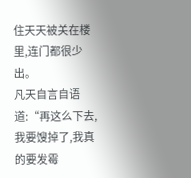住天天被关在楼里,连门都很少出。
凡天自言自语道:“再这么下去,我要馊掉了,我真的要发霉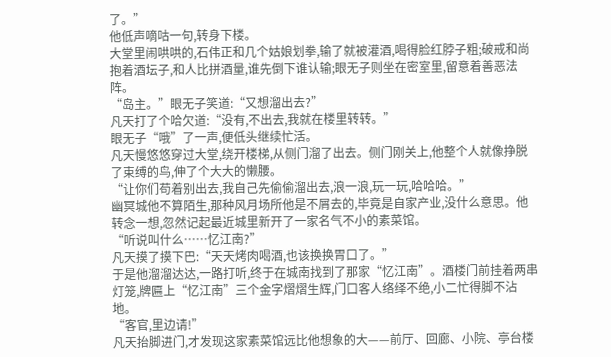了。”
他低声嘀咕一句,转身下楼。
大堂里闹哄哄的,石伟正和几个姑娘划拳,输了就被灌酒,喝得脸红脖子粗;破戒和尚抱着酒坛子,和人比拼酒量,谁先倒下谁认输;眼无子则坐在密室里,留意着善恶法阵。
“岛主。”眼无子笑道:“又想溜出去?”
凡天打了个哈欠道:“没有,不出去,我就在楼里转转。”
眼无子“哦”了一声,便低头继续忙活。
凡天慢悠悠穿过大堂,绕开楼梯,从侧门溜了出去。侧门刚关上,他整个人就像挣脱了束缚的鸟,伸了个大大的懒腰。
“让你们苟着别出去,我自己先偷偷溜出去,浪一浪,玩一玩,哈哈哈。”
幽冥城他不算陌生,那种风月场所他是不屑去的,毕竟是自家产业,没什么意思。他转念一想,忽然记起最近城里新开了一家名气不小的素菜馆。
“听说叫什么……忆江南?”
凡天摸了摸下巴:“天天烤肉喝酒,也该换换胃口了。”
于是他溜溜达达,一路打听,终于在城南找到了那家“忆江南”。酒楼门前挂着两串灯笼,牌匾上“忆江南”三个金字熠熠生辉,门口客人络绎不绝,小二忙得脚不沾地。
“客官,里边请!”
凡天抬脚进门,才发现这家素菜馆远比他想象的大——前厅、回廊、小院、亭台楼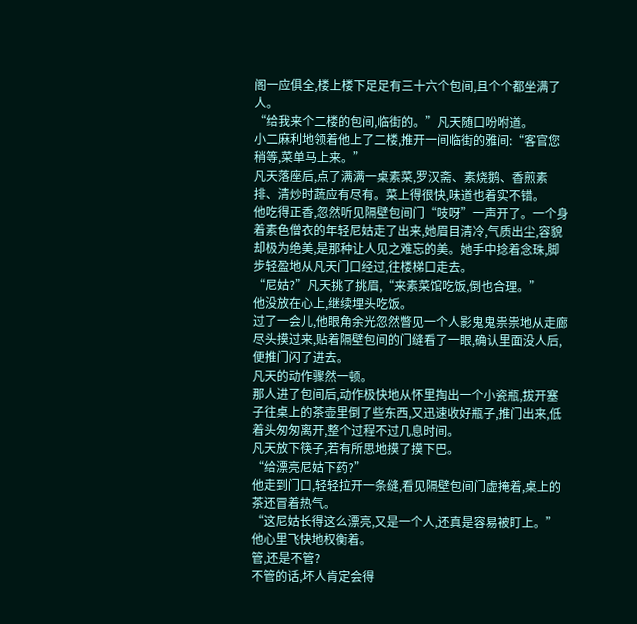阁一应俱全,楼上楼下足足有三十六个包间,且个个都坐满了人。
“给我来个二楼的包间,临街的。”凡天随口吩咐道。
小二麻利地领着他上了二楼,推开一间临街的雅间:“客官您稍等,菜单马上来。”
凡天落座后,点了满满一桌素菜,罗汉斋、素烧鹅、香煎素排、清炒时蔬应有尽有。菜上得很快,味道也着实不错。
他吃得正香,忽然听见隔壁包间门“吱呀”一声开了。一个身着素色僧衣的年轻尼姑走了出来,她眉目清冷,气质出尘,容貌却极为绝美,是那种让人见之难忘的美。她手中捻着念珠,脚步轻盈地从凡天门口经过,往楼梯口走去。
“尼姑?”凡天挑了挑眉,“来素菜馆吃饭,倒也合理。”
他没放在心上,继续埋头吃饭。
过了一会儿,他眼角余光忽然瞥见一个人影鬼鬼祟祟地从走廊尽头摸过来,贴着隔壁包间的门缝看了一眼,确认里面没人后,便推门闪了进去。
凡天的动作骤然一顿。
那人进了包间后,动作极快地从怀里掏出一个小瓷瓶,拔开塞子往桌上的茶壶里倒了些东西,又迅速收好瓶子,推门出来,低着头匆匆离开,整个过程不过几息时间。
凡天放下筷子,若有所思地摸了摸下巴。
“给漂亮尼姑下药?”
他走到门口,轻轻拉开一条缝,看见隔壁包间门虚掩着,桌上的茶还冒着热气。
“这尼姑长得这么漂亮,又是一个人,还真是容易被盯上。”
他心里飞快地权衡着。
管,还是不管?
不管的话,坏人肯定会得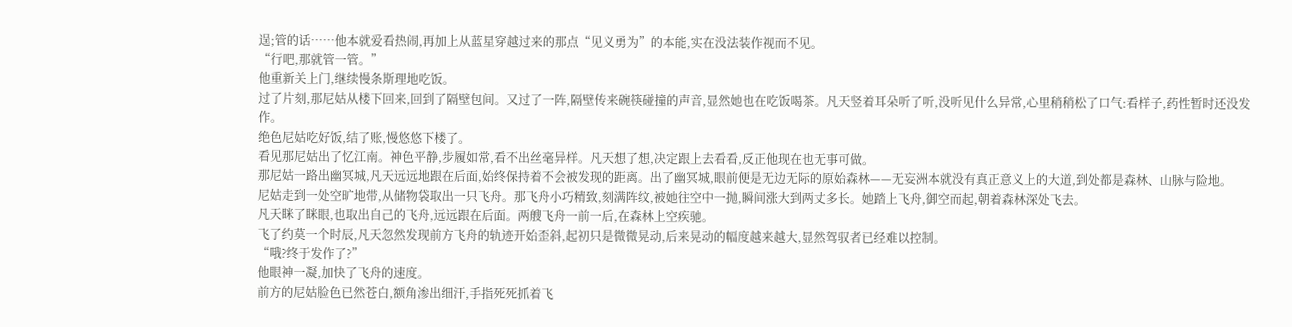逞;管的话……他本就爱看热闹,再加上从蓝星穿越过来的那点“见义勇为”的本能,实在没法装作视而不见。
“行吧,那就管一管。”
他重新关上门,继续慢条斯理地吃饭。
过了片刻,那尼姑从楼下回来,回到了隔壁包间。又过了一阵,隔壁传来碗筷碰撞的声音,显然她也在吃饭喝茶。凡天竖着耳朵听了听,没听见什么异常,心里稍稍松了口气:看样子,药性暂时还没发作。
绝色尼姑吃好饭,结了账,慢悠悠下楼了。
看见那尼姑出了忆江南。神色平静,步履如常,看不出丝毫异样。凡天想了想,决定跟上去看看,反正他现在也无事可做。
那尼姑一路出幽冥城,凡天远远地跟在后面,始终保持着不会被发现的距离。出了幽冥城,眼前便是无边无际的原始森林——无妄洲本就没有真正意义上的大道,到处都是森林、山脉与险地。
尼姑走到一处空旷地带,从储物袋取出一只飞舟。那飞舟小巧精致,刻满阵纹,被她往空中一抛,瞬间涨大到两丈多长。她踏上飞舟,御空而起,朝着森林深处飞去。
凡天眯了眯眼,也取出自己的飞舟,远远跟在后面。两艘飞舟一前一后,在森林上空疾驰。
飞了约莫一个时辰,凡天忽然发现前方飞舟的轨迹开始歪斜,起初只是微微晃动,后来晃动的幅度越来越大,显然驾驭者已经难以控制。
“哦?终于发作了?”
他眼神一凝,加快了飞舟的速度。
前方的尼姑脸色已然苍白,额角渗出细汗,手指死死抓着飞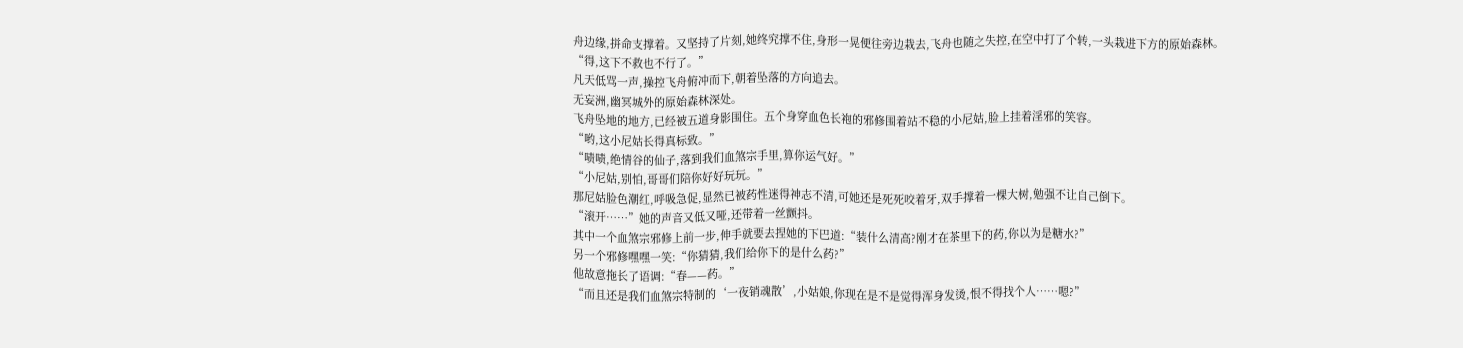舟边缘,拼命支撑着。又坚持了片刻,她终究撑不住,身形一晃便往旁边栽去,飞舟也随之失控,在空中打了个转,一头栽进下方的原始森林。
“得,这下不救也不行了。”
凡天低骂一声,操控飞舟俯冲而下,朝着坠落的方向追去。
无妄洲,幽冥城外的原始森林深处。
飞舟坠地的地方,已经被五道身影围住。五个身穿血色长袍的邪修围着站不稳的小尼姑,脸上挂着淫邪的笑容。
“哟,这小尼姑长得真标致。”
“啧啧,绝情谷的仙子,落到我们血煞宗手里,算你运气好。”
“小尼姑,别怕,哥哥们陪你好好玩玩。”
那尼姑脸色潮红,呼吸急促,显然已被药性迷得神志不清,可她还是死死咬着牙,双手撑着一棵大树,勉强不让自己倒下。
“滚开……”她的声音又低又哑,还带着一丝颤抖。
其中一个血煞宗邪修上前一步,伸手就要去捏她的下巴道:“装什么清高?刚才在茶里下的药,你以为是糖水?”
另一个邪修嘿嘿一笑:“你猜猜,我们给你下的是什么药?”
他故意拖长了语调:“春——药。”
“而且还是我们血煞宗特制的‘一夜销魂散’,小姑娘,你现在是不是觉得浑身发烫,恨不得找个人……嗯?”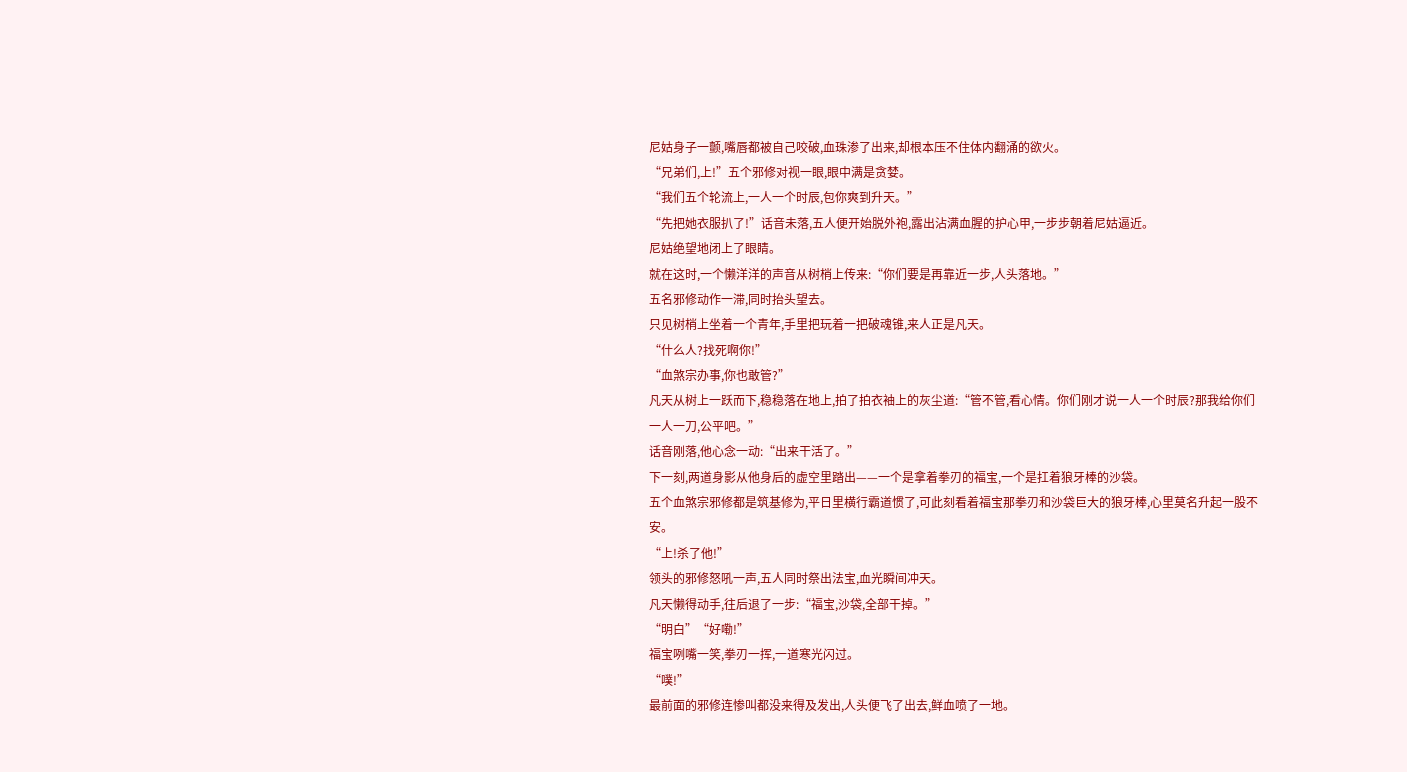尼姑身子一颤,嘴唇都被自己咬破,血珠渗了出来,却根本压不住体内翻涌的欲火。
“兄弟们,上!”五个邪修对视一眼,眼中满是贪婪。
“我们五个轮流上,一人一个时辰,包你爽到升天。”
“先把她衣服扒了!”话音未落,五人便开始脱外袍,露出沾满血腥的护心甲,一步步朝着尼姑逼近。
尼姑绝望地闭上了眼睛。
就在这时,一个懒洋洋的声音从树梢上传来:“你们要是再靠近一步,人头落地。”
五名邪修动作一滞,同时抬头望去。
只见树梢上坐着一个青年,手里把玩着一把破魂锥,来人正是凡天。
“什么人?找死啊你!”
“血煞宗办事,你也敢管?”
凡天从树上一跃而下,稳稳落在地上,拍了拍衣袖上的灰尘道:“管不管,看心情。你们刚才说一人一个时辰?那我给你们一人一刀,公平吧。”
话音刚落,他心念一动:“出来干活了。”
下一刻,两道身影从他身后的虚空里踏出——一个是拿着拳刃的福宝,一个是扛着狼牙棒的沙袋。
五个血煞宗邪修都是筑基修为,平日里横行霸道惯了,可此刻看着福宝那拳刃和沙袋巨大的狼牙棒,心里莫名升起一股不安。
“上!杀了他!”
领头的邪修怒吼一声,五人同时祭出法宝,血光瞬间冲天。
凡天懒得动手,往后退了一步:“福宝,沙袋,全部干掉。”
“明白”“好嘞!”
福宝咧嘴一笑,拳刃一挥,一道寒光闪过。
“噗!”
最前面的邪修连惨叫都没来得及发出,人头便飞了出去,鲜血喷了一地。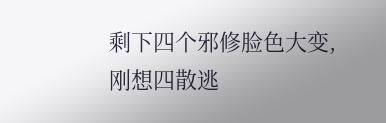剩下四个邪修脸色大变,刚想四散逃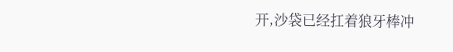开,沙袋已经扛着狼牙棒冲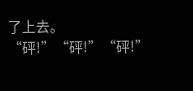了上去。
“砰!”“砰!”“砰!”